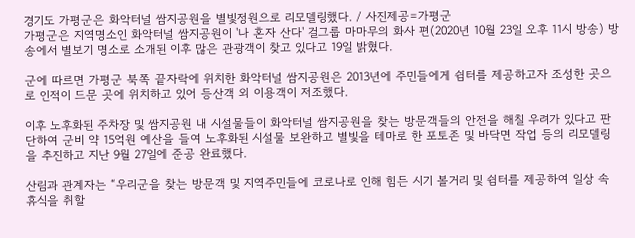경기도 가평군은 화악터널 쌈지공원을 별빛정원으로 리모델링했다. / 사진제공=가평군
가평군은 지역명소인 화악터널 쌈지공원이 '나 혼자 산다' 걸그룹 마마무의 화사 편(2020년 10월 23일 오후 11시 방송) 방송에서 별보기 명소로 소개된 이후 많은 관광객이 찾고 있다고 19일 밝혔다.

군에 따르면 가평군 북쪽 끝자락에 위치한 화악터널 쌈지공원은 2013년에 주민들에게 쉼터를 제공하고자 조성한 곳으로 인적이 드문 곳에 위치하고 있어 등산객 외 이용객이 저조했다.

이후 노후화된 주차장 및 쌈지공원 내 시설물들이 화악터널 쌈지공원을 찾는 방문객들의 안전을 해칠 우려가 있다고 판단하여 군비 약 15억원 예산을 들여 노후화된 시설물 보완하고 별빛을 테마로 한 포토존 및 바닥면 작업 등의 리모델링을 추진하고 지난 9월 27일에 준공 완료했다.

산림과 관계자는 “우리군을 찾는 방문객 및 지역주민들에 코로나로 인해 힘든 시기 볼거리 및 쉼터를 제공하여 일상 속 휴식을 취할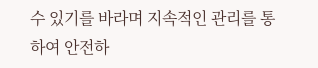수 있기를 바라며 지속적인 관리를 통하여 안전하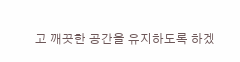고 깨끗한 공간을 유지하도록 하겠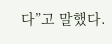다”고 말했다.